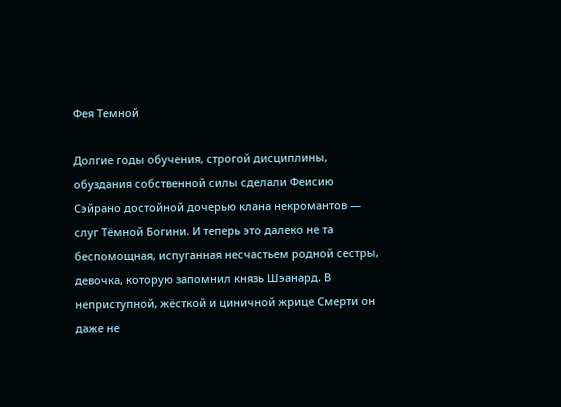Фея Темной

Долгие годы обучения, строгой дисциплины, обуздания собственной силы сделали Феисию Сэйрано достойной дочерью клана некромантов — слуг Тёмной Богини. И теперь это далеко не та беспомощная, испуганная несчастьем родной сестры, девочка, которую запомнил князь Шэанард. В неприступной, жёсткой и циничной жрице Смерти он даже не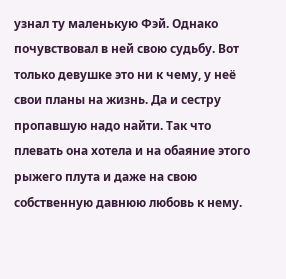узнал ту маленькую Фэй. Однако почувствовал в ней свою судьбу. Вот только девушке это ни к чему, у неё свои планы на жизнь. Да и сестру пропавшую надо найти. Так что плевать она хотела и на обаяние этого рыжего плута и даже на свою собственную давнюю любовь к нему.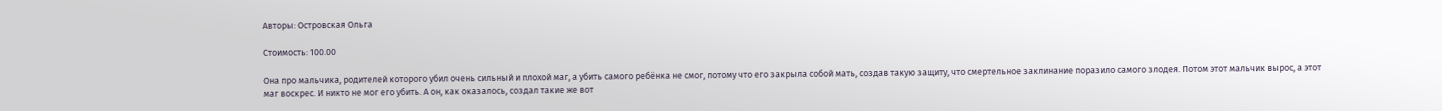Авторы: Островская Ольга

Стоимость: 100.00

Она про мальчика, родителей которого убил очень сильный и плохой маг, а убить самого ребёнка не смог, потому что его закрыла собой мать, создав такую защиту, что смертельное заклинание поразило самого злодея. Потом этот мальчик вырос, а этот маг воскрес. И никто не мог его убить. А он, как оказалось, создал такие же вот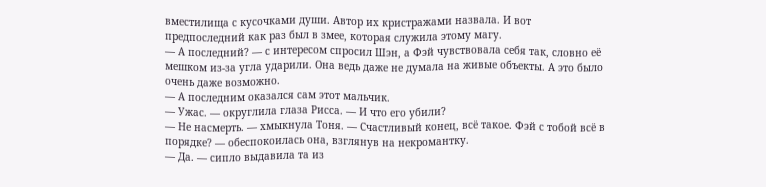вместилища с кусочками души. Автор их кристражами назвала. И вот предпоследний как раз был в змее, которая служила этому магу.
— А последний? — с интересом спросил Шэн, а Фэй чувствовала себя так, словно её мешком из-за угла ударили. Она ведь даже не думала на живые объекты. А это было очень даже возможно.
— А последним оказался сам этот мальчик.
— Ужас. — округлила глаза Рисса. — И что его убили?
— Не насмерть. — хмыкнула Тоня. — Счастливый конец, всё такое. Фэй с тобой всё в порядке? — обеспокоилась она, взглянув на некромантку.
— Да. — сипло выдавила та из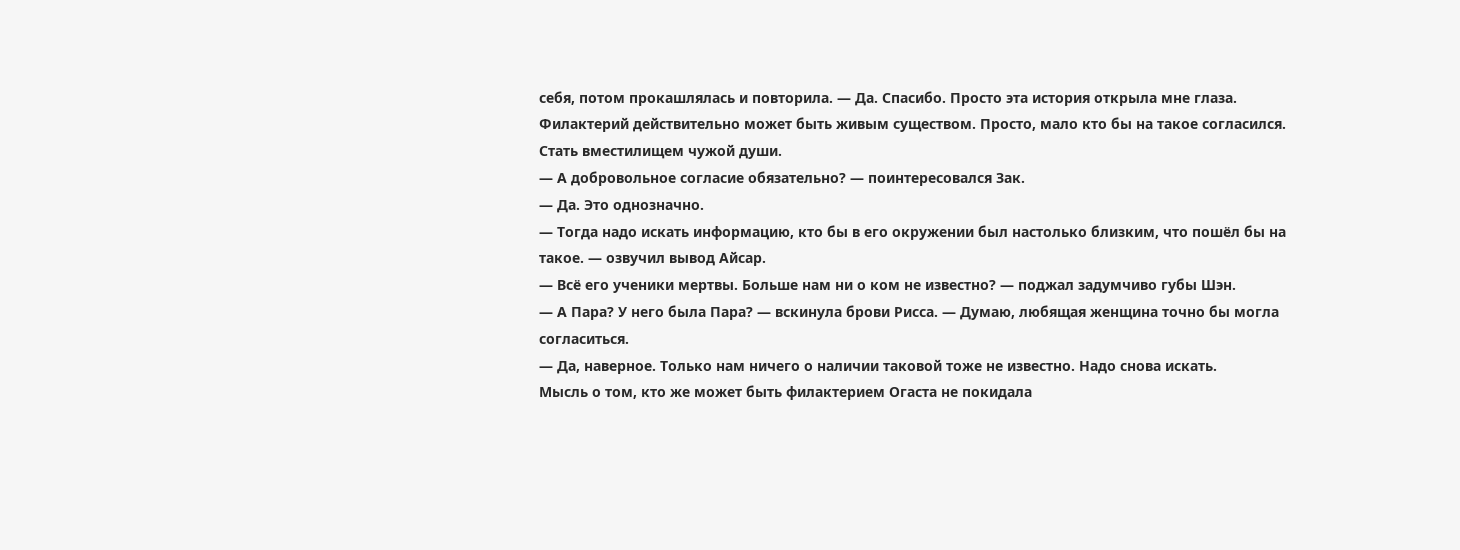себя, потом прокашлялась и повторила. — Да. Спасибо. Просто эта история открыла мне глаза. Филактерий действительно может быть живым существом. Просто, мало кто бы на такое согласился. Стать вместилищем чужой души.
— А добровольное согласие обязательно? — поинтересовался Зак.
— Да. Это однозначно.
— Тогда надо искать информацию, кто бы в его окружении был настолько близким, что пошёл бы на такое. — озвучил вывод Айсар.
— Всё его ученики мертвы. Больше нам ни о ком не известно? — поджал задумчиво губы Шэн.
— А Пара? У него была Пара? — вскинула брови Рисса. — Думаю, любящая женщина точно бы могла согласиться.
— Да, наверное. Только нам ничего о наличии таковой тоже не известно. Надо снова искать.
Мысль о том, кто же может быть филактерием Огаста не покидала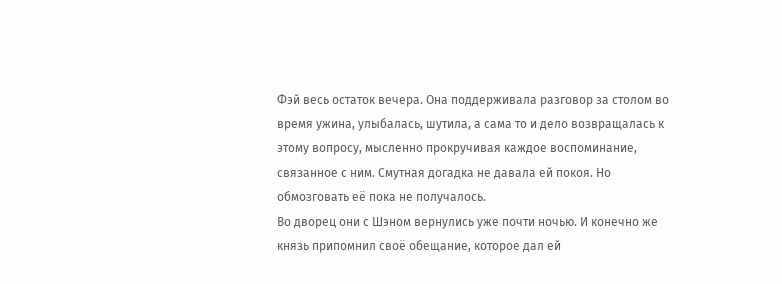Фэй весь остаток вечера. Она поддерживала разговор за столом во время ужина, улыбалась, шутила, а сама то и дело возвращалась к этому вопросу, мысленно прокручивая каждое воспоминание, связанное с ним. Смутная догадка не давала ей покоя. Но обмозговать её пока не получалось.
Во дворец они с Шэном вернулись уже почти ночью. И конечно же князь припомнил своё обещание, которое дал ей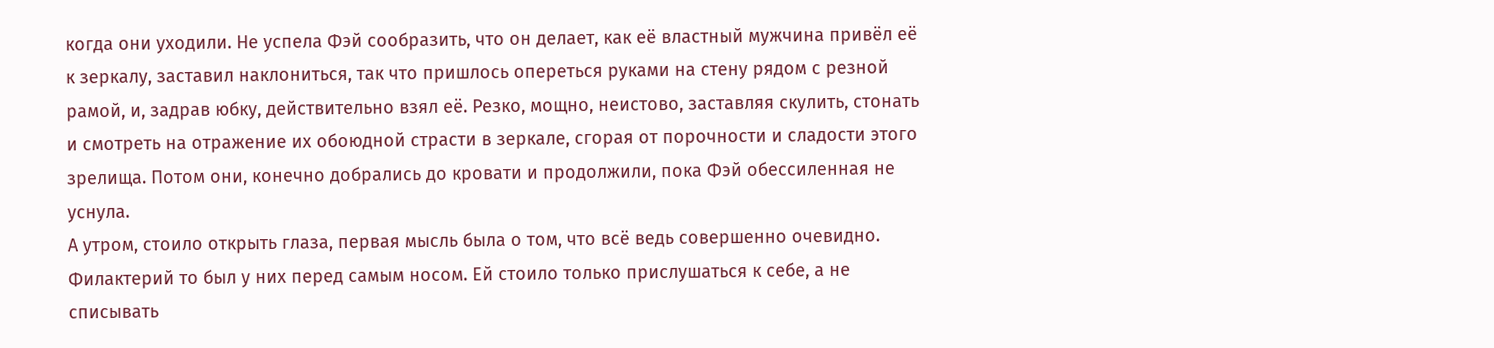когда они уходили. Не успела Фэй сообразить, что он делает, как её властный мужчина привёл её к зеркалу, заставил наклониться, так что пришлось опереться руками на стену рядом с резной рамой, и, задрав юбку, действительно взял её. Резко, мощно, неистово, заставляя скулить, стонать и смотреть на отражение их обоюдной страсти в зеркале, сгорая от порочности и сладости этого зрелища. Потом они, конечно добрались до кровати и продолжили, пока Фэй обессиленная не уснула.
А утром, стоило открыть глаза, первая мысль была о том, что всё ведь совершенно очевидно. Филактерий то был у них перед самым носом. Ей стоило только прислушаться к себе, а не списывать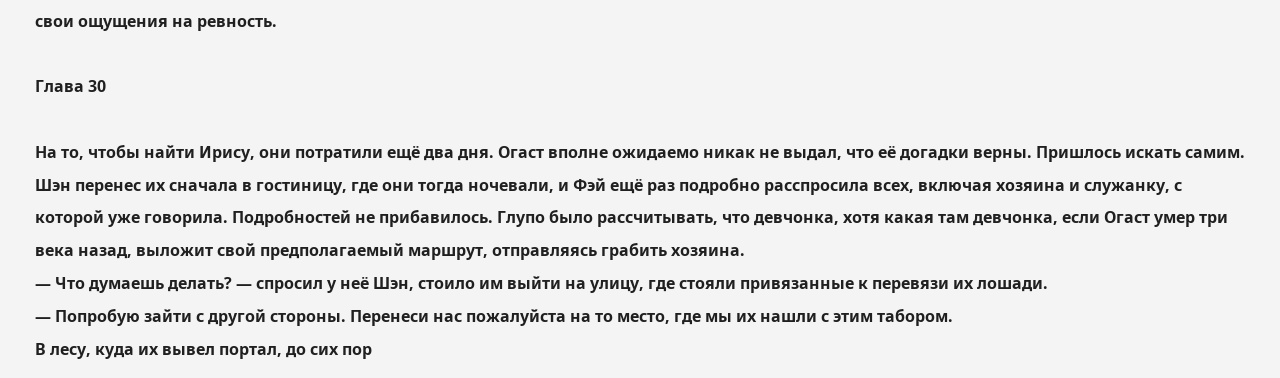свои ощущения на ревность.

Глава 30

На то, чтобы найти Ирису, они потратили ещё два дня. Огаст вполне ожидаемо никак не выдал, что её догадки верны. Пришлось искать самим. Шэн перенес их сначала в гостиницу, где они тогда ночевали, и Фэй ещё раз подробно расспросила всех, включая хозяина и служанку, с которой уже говорила. Подробностей не прибавилось. Глупо было рассчитывать, что девчонка, хотя какая там девчонка, если Огаст умер три века назад, выложит свой предполагаемый маршрут, отправляясь грабить хозяина.
— Что думаешь делать? — спросил у неё Шэн, стоило им выйти на улицу, где стояли привязанные к перевязи их лошади.
— Попробую зайти с другой стороны. Перенеси нас пожалуйста на то место, где мы их нашли с этим табором.
В лесу, куда их вывел портал, до сих пор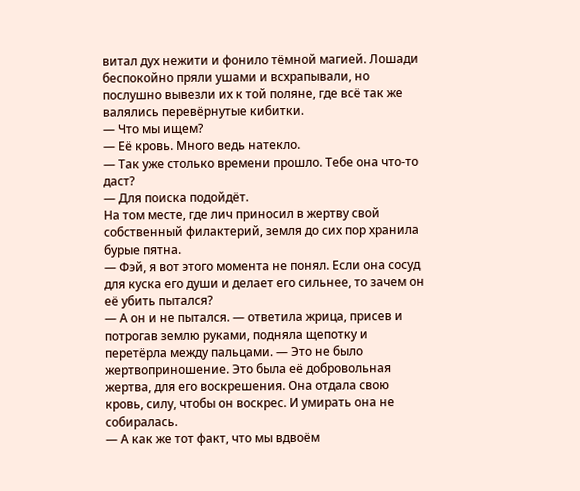витал дух нежити и фонило тёмной магией. Лошади беспокойно пряли ушами и всхрапывали, но послушно вывезли их к той поляне, где всё так же валялись перевёрнутые кибитки.
— Что мы ищем?
— Её кровь. Много ведь натекло.
— Так уже столько времени прошло. Тебе она что-то даст?
— Для поиска подойдёт.
На том месте, где лич приносил в жертву свой собственный филактерий, земля до сих пор хранила бурые пятна.
— Фэй, я вот этого момента не понял. Если она сосуд для куска его души и делает его сильнее, то зачем он её убить пытался?
— А он и не пытался. — ответила жрица, присев и потрогав землю руками, подняла щепотку и перетёрла между пальцами. — Это не было жертвоприношение. Это была её добровольная жертва, для его воскрешения. Она отдала свою кровь, силу, чтобы он воскрес. И умирать она не собиралась.
— А как же тот факт, что мы вдвоём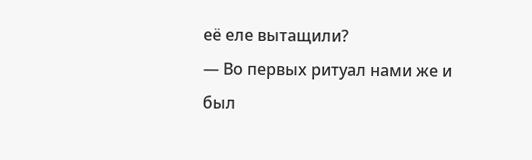её еле вытащили?
— Во первых ритуал нами же и был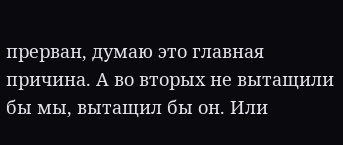прерван, думаю это главная причина. А во вторых не вытащили бы мы, вытащил бы он. Или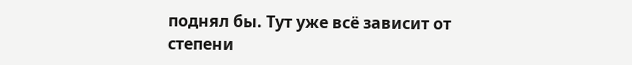поднял бы. Тут уже всё зависит от степени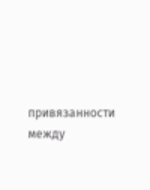привязанности между